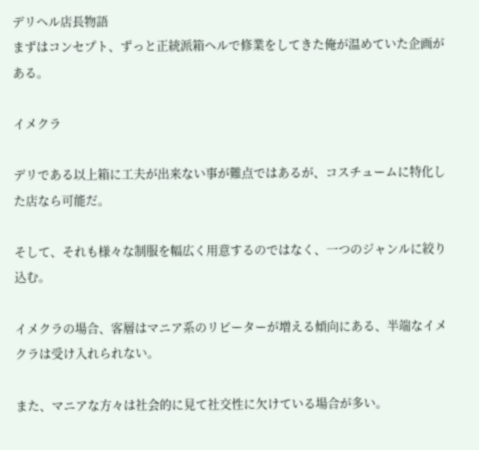デリヘル店長物語
まずはコンセプト、ずっと正統派箱ヘルで修業をしてきた俺が温めていた企画がある。

イメクラ

デリである以上箱に工夫が出来ない事が難点ではあるが、コスチュームに特化した店なら可能だ。

そして、それも様々な制服を幅広く用意するのではなく、一つのジャンルに絞り込む。

イメクラの場合、客層はマニア系のリピーターが増える傾向にある、半端なイメクラは受け入れられない。

また、マニアな方々は社会的に見て社交性に欠けている場合が多い。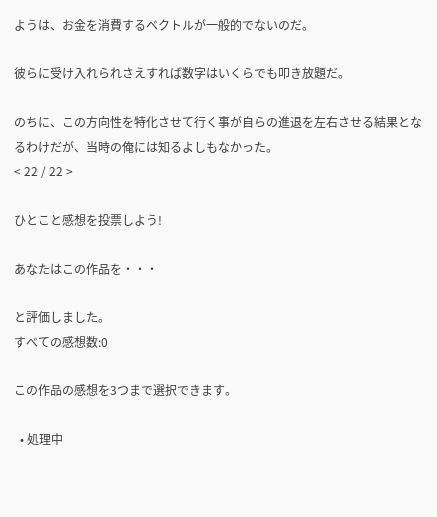ようは、お金を消費するベクトルが一般的でないのだ。

彼らに受け入れられさえすれば数字はいくらでも叩き放題だ。

のちに、この方向性を特化させて行く事が自らの進退を左右させる結果となるわけだが、当時の俺には知るよしもなかった。
< 22 / 22 >

ひとこと感想を投票しよう!

あなたはこの作品を・・・

と評価しました。
すべての感想数:0

この作品の感想を3つまで選択できます。

  • 処理中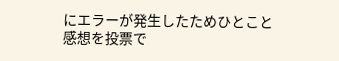にエラーが発生したためひとこと感想を投票で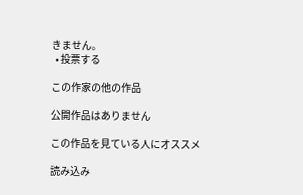きません。
  • 投票する

この作家の他の作品

公開作品はありません

この作品を見ている人にオススメ

読み込み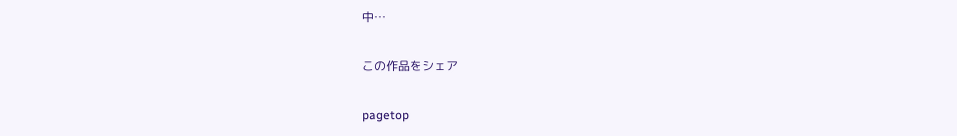中…

この作品をシェア

pagetop